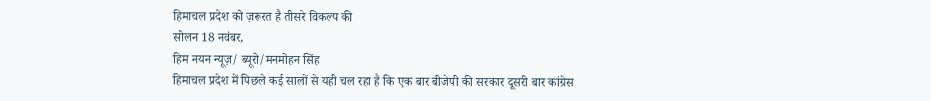हिमाचल प्रदेश को ज़रूरत है तीसरे विकल्प की
सोलन 18 नवंबर,
हिम नयन न्यूज़/ ब्यूरो/मनमोहन सिंह
हिमाचल प्रदेश में पिछले कई सालों से यही चल रहा है कि एक बार बीजेपी की सरकार दूसरी बार कांग्रेस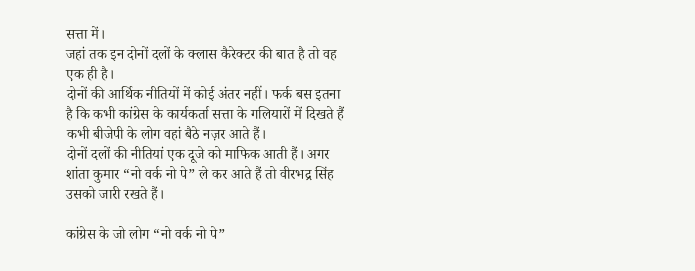सत्ता में।
जहां तक इन दोनों दलों के क्लास कैरेक्टर की बात है तो वह एक ही है।
दोनों की आर्थिक नीतियों में कोई अंतर नहीं। फर्क बस इतना है कि कभी कांग्रेस के कार्यकर्ता सत्ता के गलियारों में दिखते हैं कभी बीजेपी के लोग वहां बैठे नज़र आते हैं।
दोनों दलों की नीतियां एक दूजे को माफिक आती हैं। अगर शांता कुमार “नो वर्क नो पे” ले कर आते हैं तो वीरभद्र सिंह उसको जारी रखते हैं।

कांग्रेस के जो लोग “नो वर्क नो पे”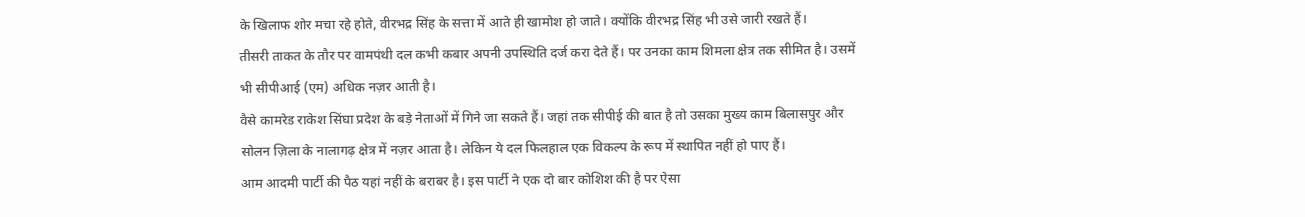के खिलाफ शोर मचा रहे होते, वीरभद्र सिंह के सत्ता में आते ही खामोश हो जाते। क्योंकि वीरभद्र सिंह भी उसे जारी रखते हैं।
तीसरी ताकत के तौर पर वामपंथी दल कभी कबार अपनी उपस्थिति दर्ज करा देते हैं। पर उनका काम शिमला क्षेत्र तक सीमित है। उसमें भी सीपीआई (एम) अधिक नज़र आती है।
वैसे कामरेड राकेश सिंघा प्रदेश के बड़े नेताओं में गिने जा सकते हैं। जहां तक सीपीई की बात है तो उसका मुख्य काम बिलासपुर और सोलन ज़िला के नालागढ़ क्षेत्र में नज़र आता है। लेकिन ये दल फिलहाल एक विकल्प के रूप में स्थापित नहीं हो पाए हैं।
आम आदमी पार्टी की पैठ यहां नहीं के बराबर है। इस पार्टी ने एक दो बार कोशिश की है पर ऐसा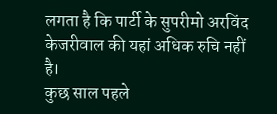लगता है कि पार्टी के सुपरीमो अरविंद केजरीवाल की यहां अधिक रुचि नहीं है।
कुछ साल पहले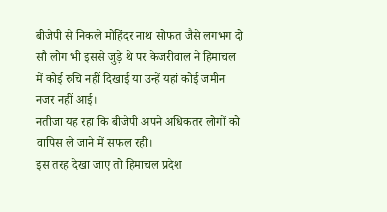बीजेपी से निकले मोहिंदर नाथ सोफत जैसे लगभग दो सौ लोग भी इससे जुड़े थे पर केजरीवाल ने हिमाचल में कोई रुचि नहीं दिखाई या उन्हें यहां कोई जमीन नजर नहीं आई।
नतीजा यह रहा कि बीजेपी अपने अधिकतर लोगों को वापिस ले जाने में सफल रही।
इस तरह देखा जाए तो हिमाचल प्रदेश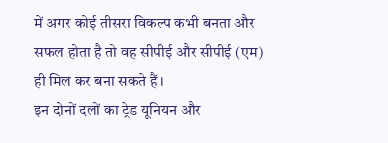में अगर कोई तीसरा विकल्प कभी बनता और सफल होता है तो वह सीपीई और सीपीई (एम) ही मिल कर बना सकते हैं।
इन दोनों दलों का ट्रेड यूनियन और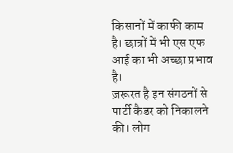किसानों में काफी काम है। छात्रों में भी एस एफ आई का भी अच्छा प्रभाव है।
ज़रूरत है इन संगठनों से पार्टी कैडर को निकालने की। लोग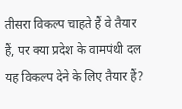तीसरा विकल्प चाहते हैं वे तैयार हैं, पर क्या प्रदेश के वामपंथी दल यह विकल्प देने के लिए तैयार हैं?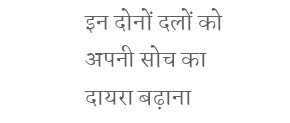इन दोनों दलों को अपनी सोच का दायरा बढ़ाना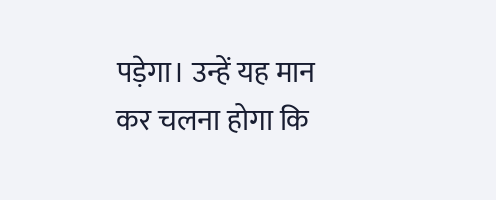पड़ेगा। उन्हें यह मान कर चलना होगा कि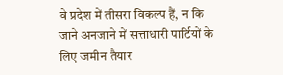वे प्रदेश में तीसरा विकल्प हैं, न कि जाने अनजाने में सत्ताधारी पार्टियों के लिए जमीन तैयार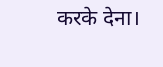करके देना।